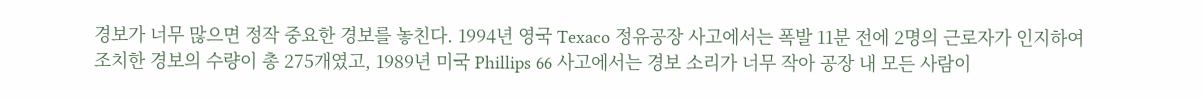경보가 너무 많으면 정작 중요한 경보를 놓친다. 1994년 영국 Texaco 정유공장 사고에서는 폭발 11분 전에 2명의 근로자가 인지하여 조치한 경보의 수량이 총 275개였고, 1989년 미국 Phillips 66 사고에서는 경보 소리가 너무 작아 공장 내 모든 사람이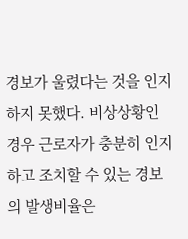경보가 울렸다는 것을 인지하지 못했다. 비상상황인 경우 근로자가 충분히 인지하고 조치할 수 있는 경보의 발생비율은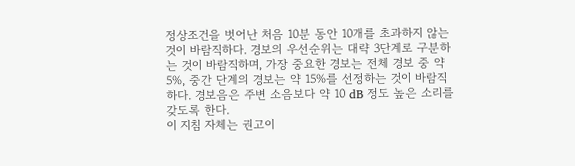정상조건을 벗어난 처음 10분 동안 10개를 초과하지 않는 것이 바람직하다. 경보의 우선순위는 대략 3단계로 구분하는 것이 바람직하며, 가장 중요한 경보는 전체 경보 중 약 5%, 중간 단계의 경보는 약 15%를 선정하는 것이 바람직하다. 경보음은 주변 소음보다 약 10 dB 정도 높은 소리를 갖도록 한다.
이 지침 자체는 권고이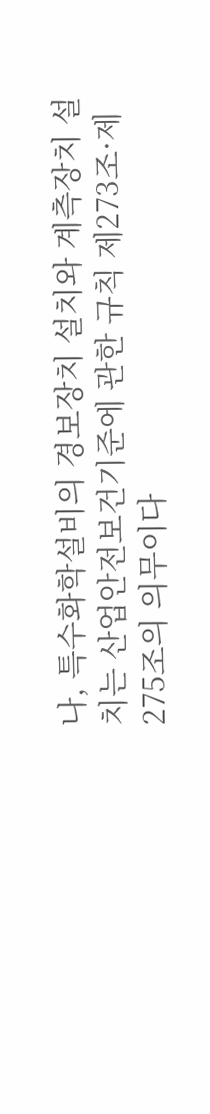나, 특수화학설비의 경보장치 설치와 계측장치 설치는 산업안전보건기준에 관한 규칙 제273조·제275조의 의무이다